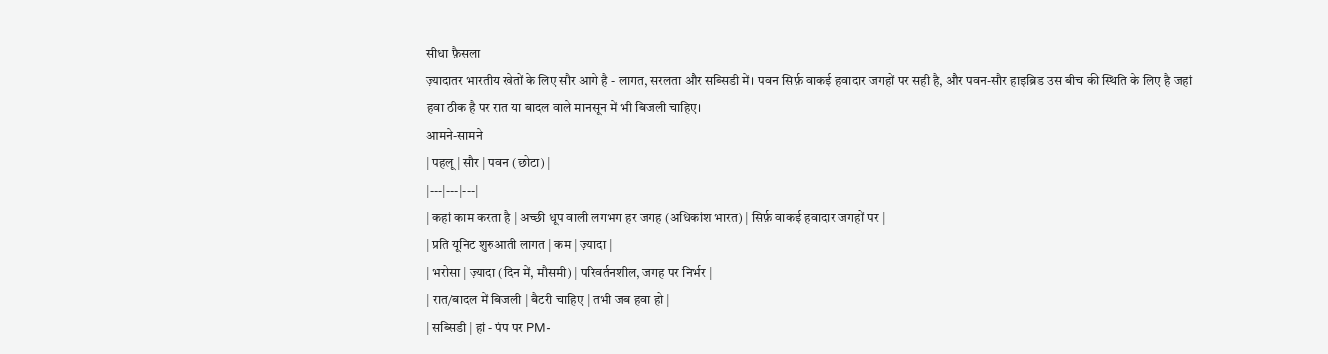सीधा फ़ैसला
ज़्यादातर भारतीय खेतों के लिए सौर आगे है - लागत, सरलता और सब्सिडी में। पवन सिर्फ़ वाकई हवादार जगहों पर सही है, और पवन-सौर हाइब्रिड उस बीच की स्थिति के लिए है जहां हवा ठीक है पर रात या बादल वाले मानसून में भी बिजली चाहिए।
आमने-सामने
| पहलू | सौर | पवन (छोटा) |
|---|---|---|
| कहां काम करता है | अच्छी धूप वाली लगभग हर जगह (अधिकांश भारत) | सिर्फ़ वाकई हवादार जगहों पर |
| प्रति यूनिट शुरुआती लागत | कम | ज़्यादा |
| भरोसा | ज़्यादा (दिन में, मौसमी) | परिवर्तनशील, जगह पर निर्भर |
| रात/बादल में बिजली | बैटरी चाहिए | तभी जब हवा हो |
| सब्सिडी | हां - पंप पर PM-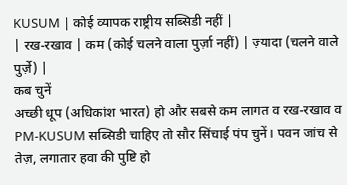KUSUM | कोई व्यापक राष्ट्रीय सब्सिडी नहीं |
| रख-रखाव | कम (कोई चलने वाला पुर्ज़ा नहीं) | ज़्यादा (चलने वाले पुर्ज़े) |
कब चुनें
अच्छी धूप (अधिकांश भारत) हो और सबसे कम लागत व रख-रखाव व PM-KUSUM सब्सिडी चाहिए तो सौर सिंचाई पंप चुनें। पवन जांच से तेज़, लगातार हवा की पुष्टि हो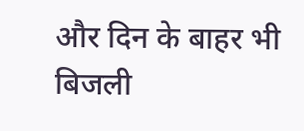और दिन के बाहर भी बिजली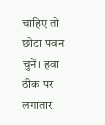चाहिए तो छोटा पवन चुनें। हवा ठीक पर लगातार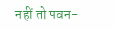नहीं तो पवन-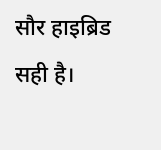सौर हाइब्रिड सही है।